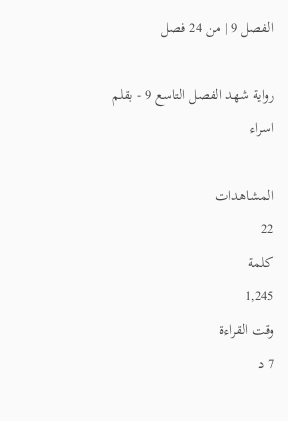الفصل 9 | من 24 فصل

رواية شهد الفصل التاسع 9 - بقلم اسراء

المشاهدات
22
كلمة
1,245
وقت القراءة
7 د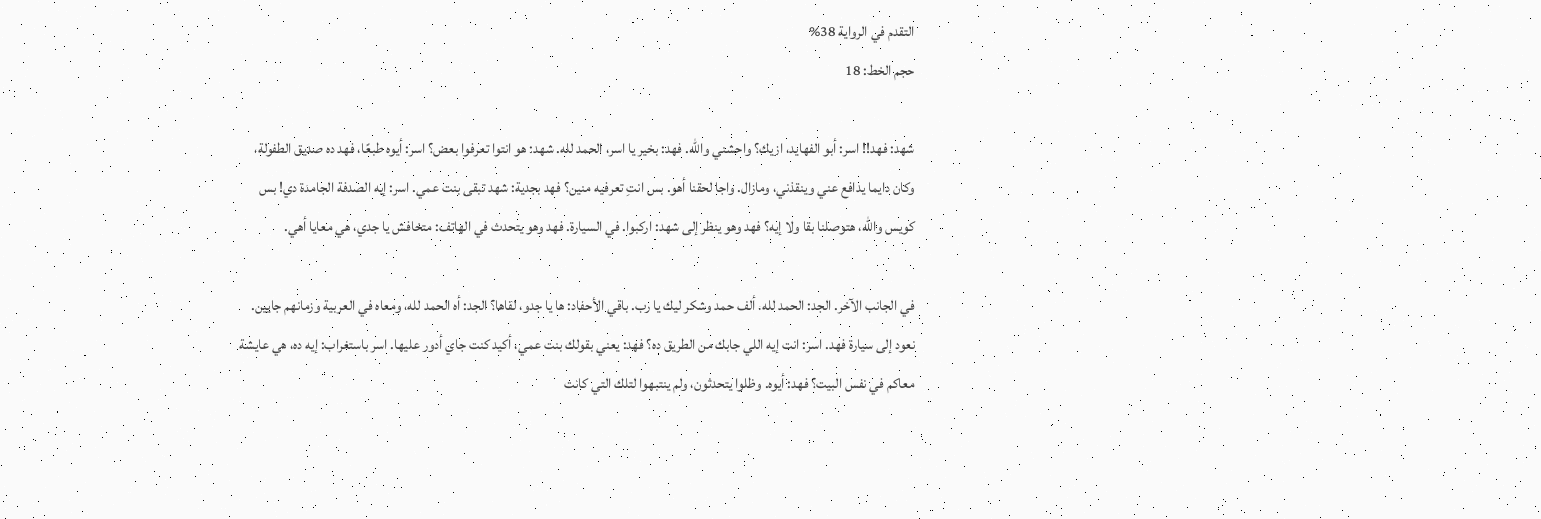التقدم في الرواية 38%
حجم الخط: 18

شهد: فهد!! اسر: أبو الفهايد، ازيك؟ واحشني والله. فهد: بخير يا اسر، الحمد لله. شهد: هو انتوا تعرفوا بعض؟ اسر: أيوه طبعًا، فهد ده صديق الطفولة، وكان دايما يدافع عني وينقذني، ومازال. واجا لحقنا أهو. بس انتِ تعرفيه منين؟ فهد بجدية: شهد تبقى بنت عمي. اسر: إيه الصدفة الجامدة دي! بس كويس والله، هتوصلنا بقا ولا إيه؟ فهد وهو ينظر إلى شهد: اركبوا. في السيارة. فهد وهو يتحدث في الهاتف: متخافش يا جدي، هي معايا أهي.

في الجانب الآخر. الجد: الحمد لله، ألف حمد وشكر ليك يا رب. باقي الأحفاد: ها يا جدو، لقاها؟ الجد: أه الحمد لله، ومعاه في العربية وزمانهم جايين. نعود إلى سيارة فهد. اسر: انت إيه اللي جابك من الطريق ده؟ فهد: يعني بقولك بنت عمي، أكيد كنت جاي أدور عليها. اسر باستغراب: إيه ده، هي عايشة معاكم في نفس البيت؟ فهد: أيوه. وظلوا يتحدثون، ولم ينتبهوا لتلك التي كانت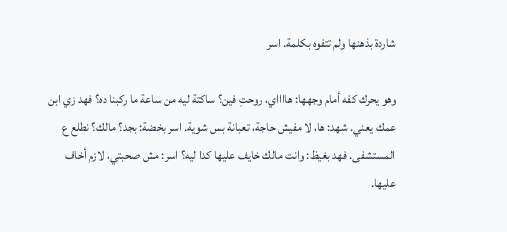شاردة بذهنها ولم تتفوه بكلمة. اسر

وهو يحرك كفه أمام وجهها: هااااي، روحتِ فين؟ ساكتة ليه من ساعة ما ركبنا ده؟ فهد زي ابن عمك يعني. شهد: ها، لا مفيش حاجة، تعبانة بس شوية. اسر بخضة: بجد؟ مالك؟ نطلع ع المستشفى. فهد بغيظ: وانت مالك خايف عليها كدا ليه؟ اسر: مش صحبتي، لازم أخاف عليها.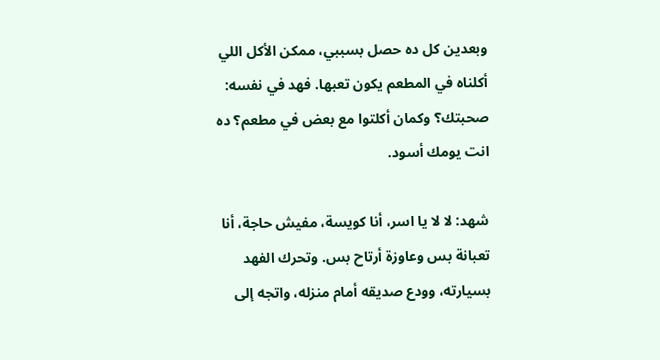وبعدين كل ده حصل بسببي، ممكن الأكل اللي أكلناه في المطعم يكون تعبها. فهد في نفسه: صحبتك؟ وكمان أكلتوا مع بعض في مطعم؟ ده انت يومك أسود.

شهد: لا لا يا اسر، أنا كويسة، مفيش حاجة، أنا تعبانة بس وعاوزة أرتاح بس. وتحرك الفهد بسيارته، وودع صديقه أمام منزله، واتجه إلى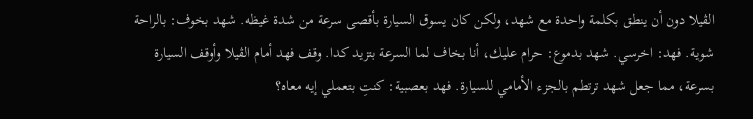الڤيلا دون أن ينطق بكلمة واحدة مع شهد، ولكن كان يسوق السيارة بأقصى سرعة من شدة غيظه. شهد بخوف: بالراحة شوية. فهد: اخرسي. شهد بدموع: حرام عليك، أنا بخاف لما السرعة بتزيد كدا. وقف فهد أمام الڤيلا وأوقف السيارة بسرعة، مما جعل شهد ترتطم بالجزء الأمامي للسيارة. فهد بعصبية: كنتِ بتعملي إيه معاه؟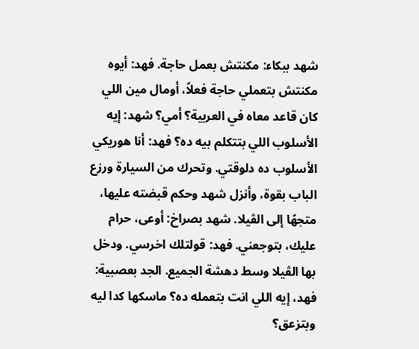شهد ببكاء: مكنتش بعمل حاجة. فهد: أيوه مكنتش بتعملي حاجة فعلاً، أومال مين اللي كان قاعد معاه في العربية؟ أمي؟ شهد: إيه الأسلوب اللي بتتكلم بيه ده؟ فهد: أنا هوريكي الأسلوب ده دلوقتي. وتحرك من السيارة ورزع الباب بقوة، وأنزل شهد وحكم قبضته عليها، متجهًا إلى الڤيلا. شهد بصراخ: أوعى، حرام عليك، بتوجعني. فهد: قولتلك اخرسي. ودخل بها الڤيلا وسط دهشة الجميع. الجد بعصبية: فهد، إيه اللي انت بتعمله ده؟ ماسكها كدا ليه وبتزعق؟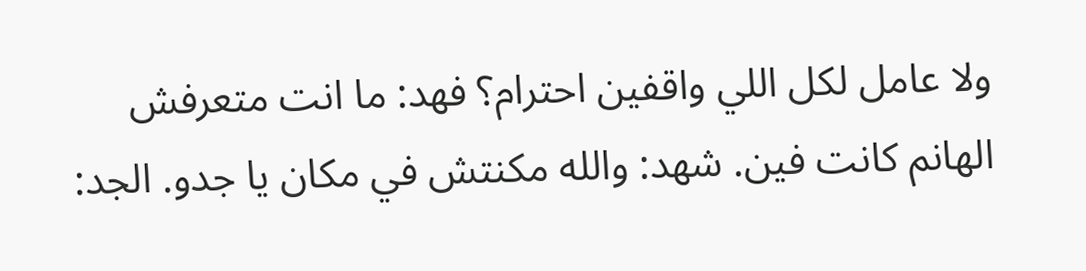ولا عامل لكل اللي واقفين احترام؟ فهد: ما انت متعرفش الهانم كانت فين. شهد: والله مكنتش في مكان يا جدو. الجد: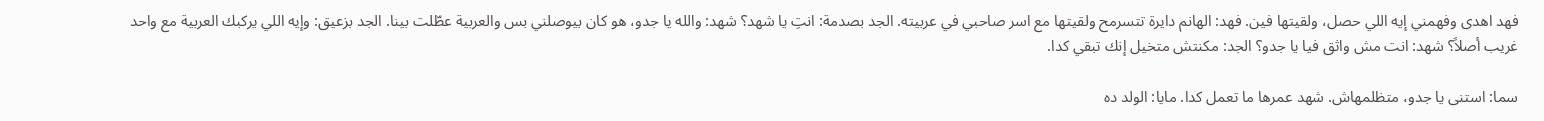فهد اهدى وفهمني إيه اللي حصل، ولقيتها فين. فهد: الهانم دايرة تتسرمح ولقيتها مع اسر صاحبي في عربيته. الجد بصدمة: انتِ يا شهد؟ شهد: والله يا جدو، هو كان بيوصلني بس والعربية عطّلت بينا. الجد بزعيق: وإيه اللي يركبك العربية مع واحد غريب أصلاً؟ شهد: انت مش واثق فيا يا جدو؟ الجد: مكنتش متخيل إنك تبقي كدا.

سما: استنى يا جدو، متظلمهاش. شهد عمرها ما تعمل كدا. مايا: الولد ده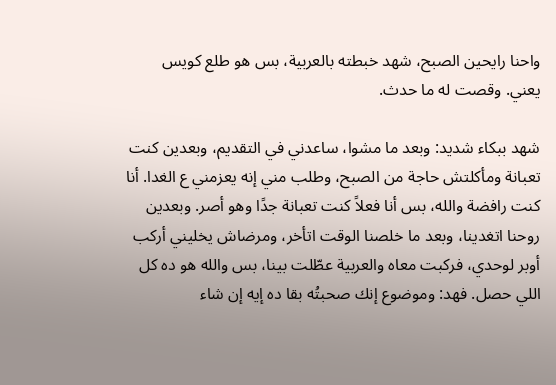واحنا رايحين الصبح، شهد خبطته بالعربية، بس هو طلع كويس يعني. وقصت له ما حدث.

شهد ببكاء شديد: وبعد ما مشوا، ساعدني في التقديم، وبعدين كنت تعبانة ومأكلتش حاجة من الصبح، وطلب مني إنه يعزمني ع الغدا. أنا كنت رافضة والله، بس أنا فعلاً كنت تعبانة جدًا وهو أصر. وبعدين روحنا اتغدينا، وبعد ما خلصنا الوقت اتأخر، ومرضاش يخليني أركب أوبر لوحدي، فركبت معاه والعربية عطّلت بينا، بس والله هو ده كل اللي حصل. فهد: وموضوع إنك صحبتُه بقا ده إيه إن شاء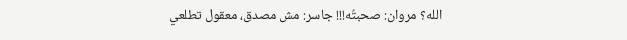الله؟ مروان: صحبتُه!!! جاسر: مش مصدق، معقول تطلعي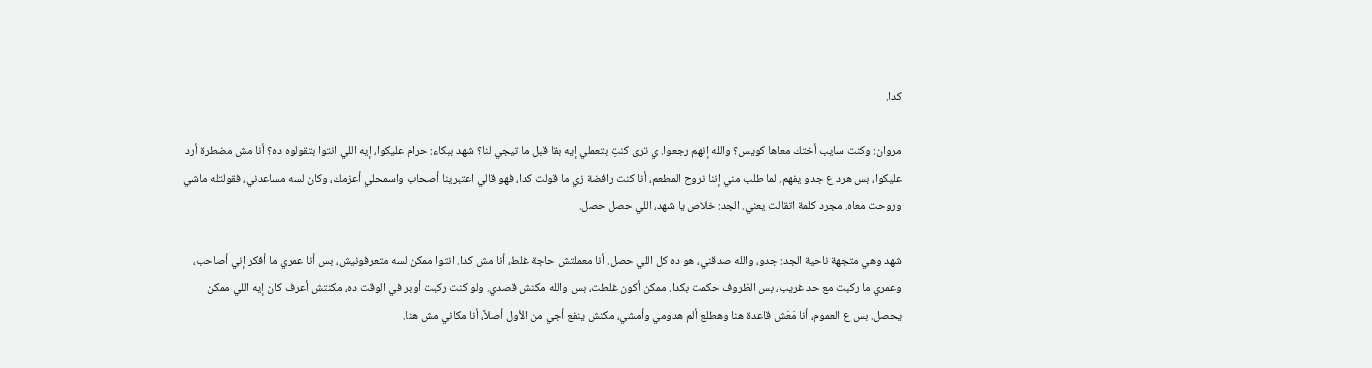كدا.

مروان: وكنت سايب أختك معاها كويس؟ والله إنهم رجعوا. ي ترى كنتِ بتعملي إيه بقا قبل ما تيجي لنا؟ شهد ببكاء: حرام عليكوا، إيه اللي انتوا بتقولوه ده؟ أنا مش مضطرة أرد عليكوا، بس هرد ع جدو يفهم. لما طلب مني إننا نروح المطعم، أنا كنت رافضة زي ما قولت كدا، فهو قالي اعتبرينا أصحاب واسمحلي أعزمك، وكان لسه مساعدني، فقولتله ماشي وروحت معاه. مجرد كلمة اتقالت يعني. الجد: خلاص يا شهد، اللي حصل حصل.

شهد وهي متجهة ناحية الجد: جدو، والله صدقني، هو ده كل اللي حصل. أنا معملتش حاجة غلط، أنا مش كدا. انتوا ممكن لسه متعرفونيش، بس أنا عمري ما أفكر إني أصاحب، وعمري ما ركبت مع حد غريب، بس الظروف حكمت بكدا. ممكن أكون غلطت، بس والله مكنش قصدي. ولو كنت ركبت أوبر في الوقت ده، مكنتش أعرف كان إيه اللي ممكن يحصل. بس ع العموم، أنا مَعَش قاعدة هنا وهطلع ألم هدومي وأمشي، مكنش ينفع أجي من الأول أصلاً، أنا مكاني مش هنا.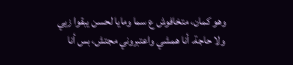وهو كمان، متخافوش ع سما ومايا لحسن يبقوا زيي ولا حاجة. أنا همشي واعتبروني مجتش، بس أنا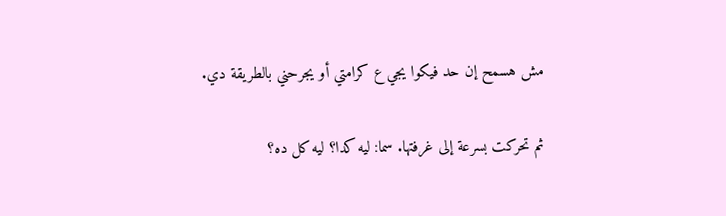مش هسمح إن حد فيكوا يجي ع كرامتي أو يجرحني بالطريقة دي.

ثم تحركت بسرعة إلى غرفتها. سما: ليه كدا؟ ليه كل ده؟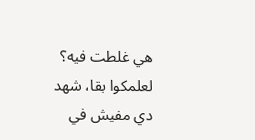هي غلطت فيه؟ لعلمكوا بقا، شهد دي مفيش في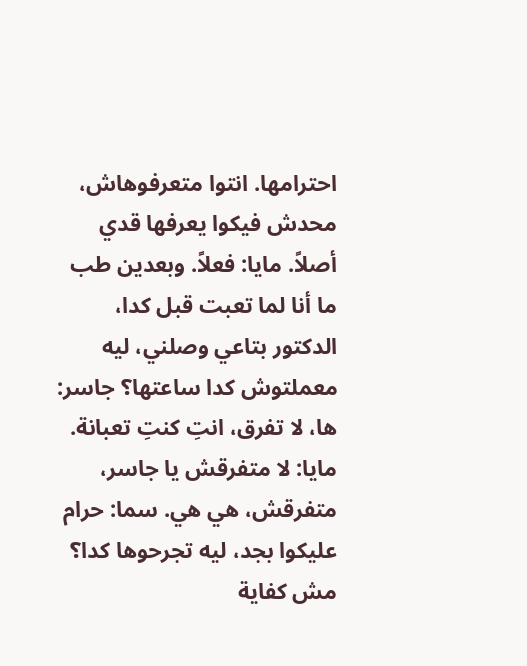احترامها. انتوا متعرفوهاش، محدش فيكوا يعرفها قدي أصلاً. مايا: فعلاً. وبعدين طب ما أنا لما تعبت قبل كدا، الدكتور بتاعي وصلني، ليه معملتوش كدا ساعتها؟ جاسر: ها، لا تفرق، انتِ كنتِ تعبانة. مايا: لا متفرقش يا جاسر، متفرقش، هي هي. سما: حرام عليكوا بجد، ليه تجرحوها كدا؟ مش كفاية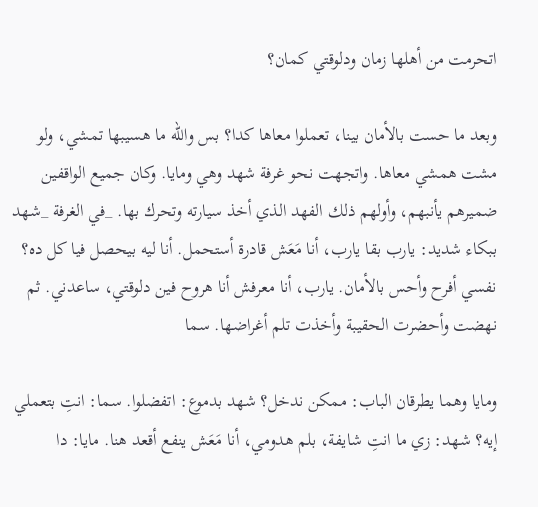اتحرمت من أهلها زمان ودلوقتي كمان؟

وبعد ما حست بالأمان بينا، تعملوا معاها كدا؟ بس والله ما هسيبها تمشي، ولو مشت همشي معاها. واتجهت نحو غرفة شهد وهي ومايا. وكان جميع الواقفين ضميرهم يأنبهم، وأولهم ذلك الفهد الذي أخذ سيارته وتحرك بها. _في الغرفة _شهد ببكاء شديد: يارب بقا يارب، أنا مَعَش قادرة أستحمل. أنا ليه بيحصل فيا كل ده؟ نفسي أفرح وأحس بالأمان. يارب، أنا معرفش أنا هروح فين دلوقتي، ساعدني. ثم نهضت وأحضرت الحقيبة وأخذت تلم أغراضها. سما

ومايا وهما يطرقان الباب: ممكن ندخل؟ شهد بدموع: اتفضلوا. سما: انتِ بتعملي إيه؟ شهد: زي ما انتِ شايفة، بلم هدومي، أنا مَعَش ينفع أقعد هنا. مايا: دا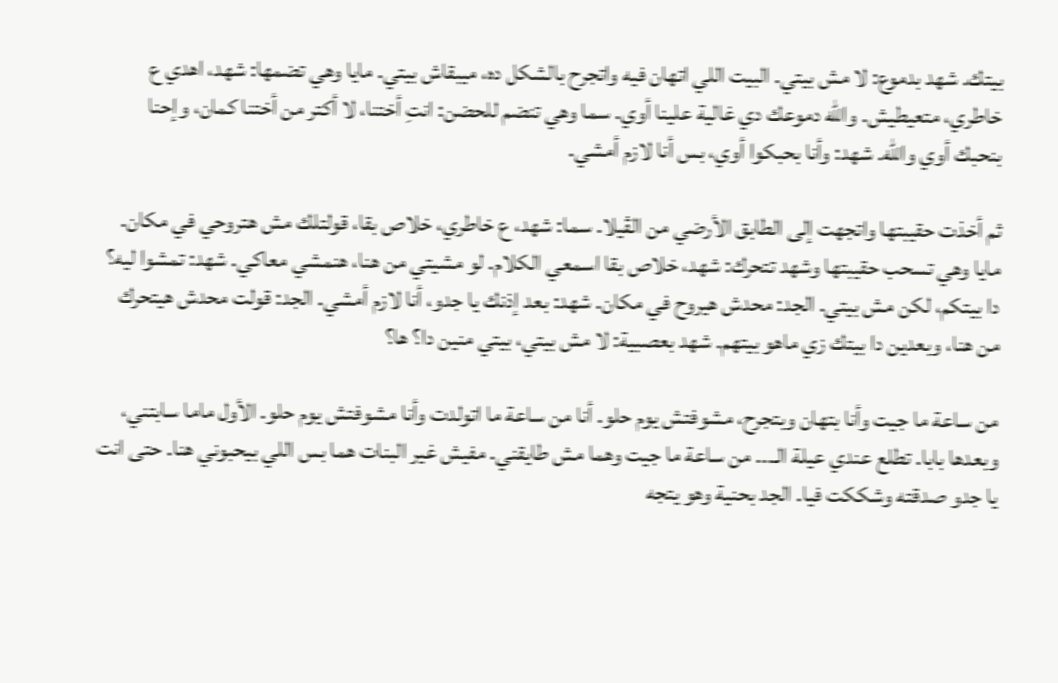بيتك. شهد بدموع: لا مش بيتي. البيت اللي اتهان فيه واتجرح بالشكل ده، ميبقاش بيتي. مايا وهي تضمها: شهد، اهدي ع خاطري، متعيطيش. والله دموعك دي غالية علينا أوي. سما وهي تنضم للحضن: انتِ أختنا، لا أكتر من أختنا كمان، وإحنا بنحبك أوي والله. شهد: وأنا بحبكوا أوي، بس أنا لازم أمشي.

ثم أخذت حقيبتها واتجهت إلى الطابق الأرضي من الڤيلا. سما: شهد، ع خاطري، خلاص بقا، قولتلك مش هتروحي في مكان. مايا وهي تسحب حقيبتها وشهد تتحرك: شهد، خلاص بقا اسمعي الكلام. لو مشيتي من هنا، هنمشي معاكي. شهد: تمشوا ليه؟ دا بيتكم، لكن مش بيتي. الجد: محدش هيروح في مكان. شهد: بعد إذنك يا جدو، أنا لازم أمشي. الجد: قولت محدش هيتحرك من هنا، وبعدين دا بيتك زي ماهو بيتهم. شهد بعصبية: لا مش بيتي، بيتي منين دا؟ ها؟

من ساعة ما جيت وأنا بتهان وبتجرح، مشوفتش يوم حلو. أنا من ساعة ما اتولدت وأنا مشوفتش يوم حلو. الأول ماما سابتني، وبعدها بابا. تطلع عندي عيلة الـ... من ساعة ما جيت وهما مش طايقني. مفيش غير البنات هما بس اللي بيحبوني هنا. حتى انت يا جدو صدقته وشككت فيا. الجد بحنية وهو يتجه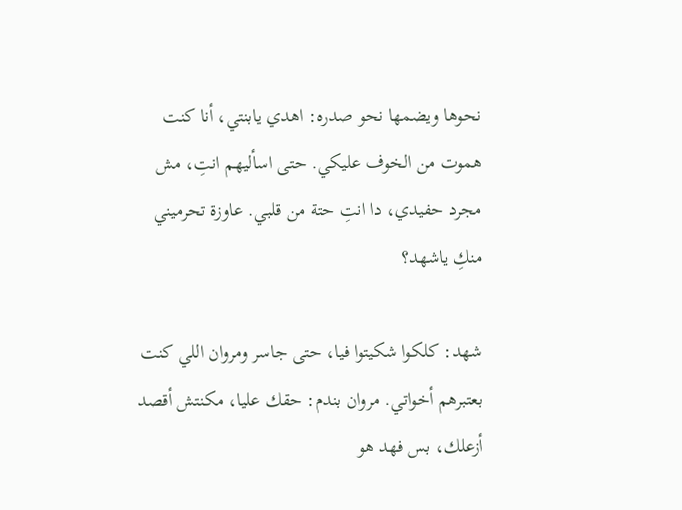نحوها ويضمها نحو صدره: اهدي يابنتي، أنا كنت هموت من الخوف عليكي. حتى اسأليهم انتِ، مش مجرد حفيدي، دا انتِ حتة من قلبي. عاوزة تحرميني منكِ ياشهد؟

شهد: كلكوا شكيتوا فيا، حتى جاسر ومروان اللي كنت بعتبرهم أخواتي. مروان بندم: حقك عليا، مكنتش أقصد أزعلك، بس فهد هو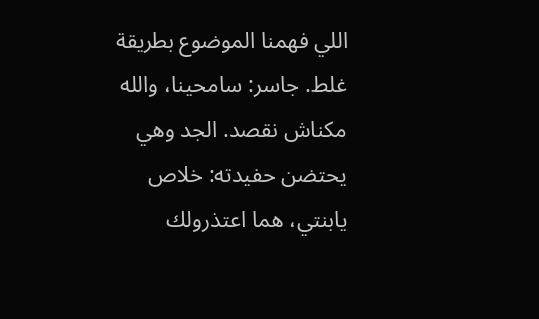اللي فهمنا الموضوع بطريقة غلط. جاسر: سامحينا، والله مكناش نقصد. الجد وهي يحتضن حفيدته: خلاص يابنتي، هما اعتذرولك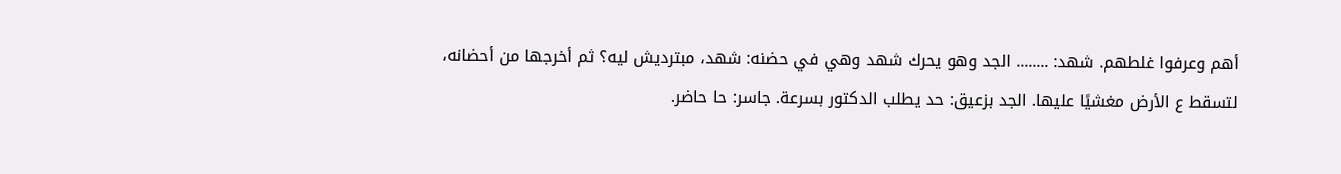أهم وعرفوا غلطهم. شهد: ........ الجد وهو يحرك شهد وهي في حضنه: شهد، مبترديش ليه؟ ثم أخرجها من أحضانه، لتسقط ع الأرض مغشيًا عليها. الجد بزعيق: حد يطلب الدكتور بسرعة. جاسر: حا حاضر.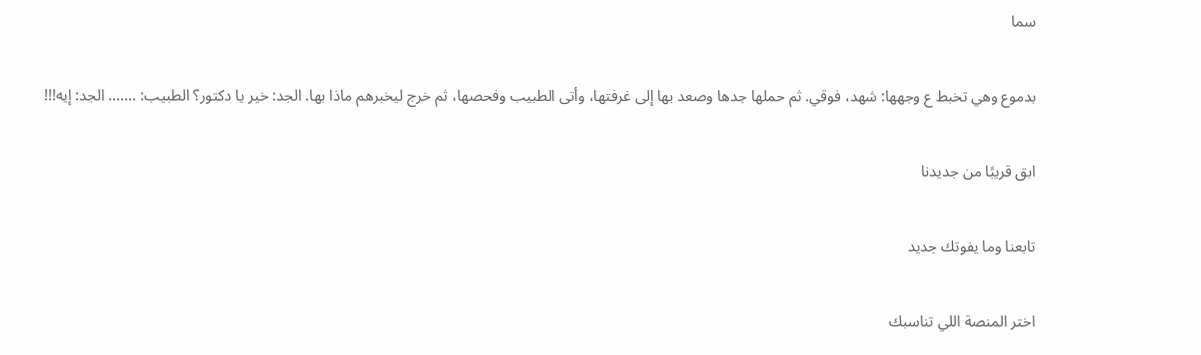سما

بدموع وهي تخبط ع وجهها: شهد، فوقي. ثم حملها جدها وصعد بها إلى غرفتها، وأتى الطبيب وفحصها، ثم خرج ليخبرهم ماذا بها. الجد: خير يا دكتور؟ الطبيب: ....... الجد: إيه!!!

ابق قريبًا من جديدنا

تابعنا وما يفوتك جديد

اختر المنصة اللي تناسبك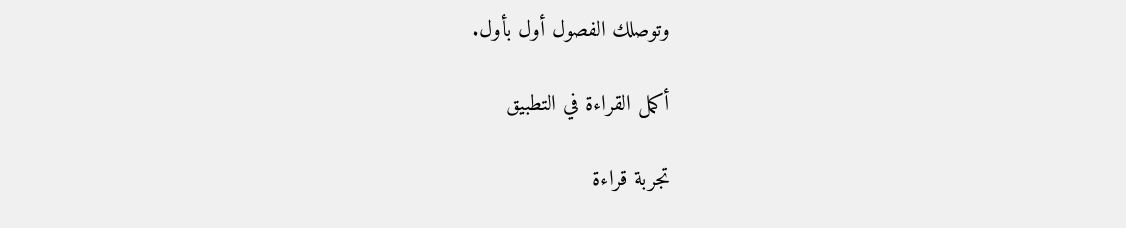وتوصلك الفصول أول بأول.

أكمل القراءة في التطبيق

تجربة قراءة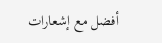أفضل مع إشعارات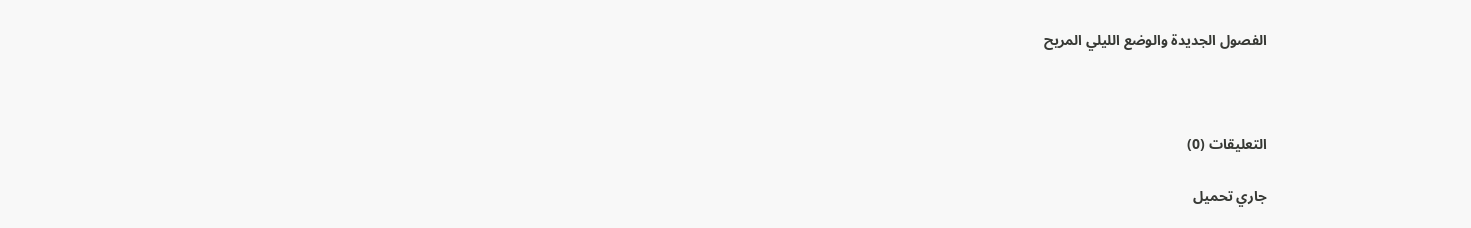الفصول الجديدة والوضع الليلي المريح



التعليقات (0)

جاري تحميل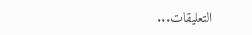التعليقات...